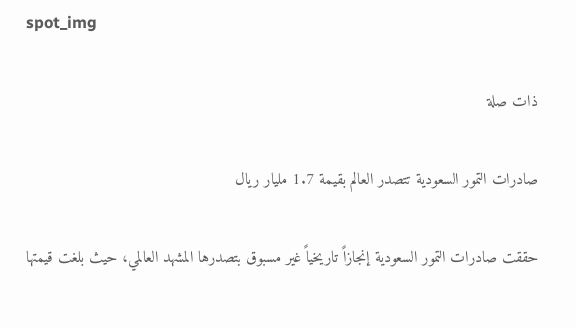spot_img

ذات صلة

صادرات التمور السعودية تتصدر العالم بقيمة 1.7 مليار ريال

حققت صادرات التمور السعودية إنجازاً تاريخياً غير مسبوق بتصدرها المشهد العالمي، حيث بلغت قيمتها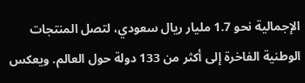الإجمالية نحو 1.7 مليار ريال سعودي، لتصل المنتجات الوطنية الفاخرة إلى أكثر من 133 دولة حول العالم. ويعكس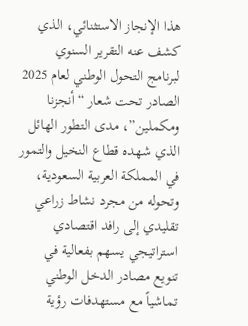هذا الإنجاز الاستثنائي، الذي كشف عنه التقرير السنوي لبرنامج التحول الوطني لعام 2025 الصادر تحت شعار “أنجزنا ومكملين”، مدى التطور الهائل الذي شهده قطاع النخيل والتمور في المملكة العربية السعودية، وتحوله من مجرد نشاط زراعي تقليدي إلى رافد اقتصادي استراتيجي يسهم بفعالية في تنويع مصادر الدخل الوطني تماشياً مع مستهدفات رؤية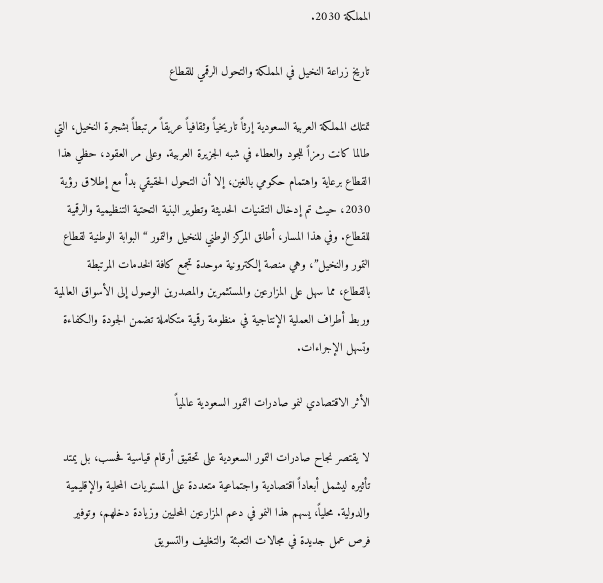المملكة 2030.

تاريخ زراعة النخيل في المملكة والتحول الرقمي للقطاع

تمتلك المملكة العربية السعودية إرثاً تاريخياً وثقافياً عريقاً مرتبطاً بشجرة النخيل، التي طالما كانت رمزاً للجود والعطاء في شبه الجزيرة العربية. وعلى مر العقود، حظي هذا القطاع برعاية واهتمام حكومي بالغين، إلا أن التحول الحقيقي بدأ مع إطلاق رؤية 2030، حيث تم إدخال التقنيات الحديثة وتطوير البنية التحتية التنظيمية والرقمية للقطاع. وفي هذا المسار، أطلق المركز الوطني للنخيل والتمور “البوابة الوطنية لقطاع التمور والنخيل”، وهي منصة إلكترونية موحدة تجمع كافة الخدمات المرتبطة بالقطاع، مما سهل على المزارعين والمستثمرين والمصدرين الوصول إلى الأسواق العالمية وربط أطراف العملية الإنتاجية في منظومة رقمية متكاملة تضمن الجودة والكفاءة وتسهل الإجراءات.

الأثر الاقتصادي لنمو صادرات التمور السعودية عالمياً

لا يقتصر نجاح صادرات التمور السعودية على تحقيق أرقام قياسية فحسب، بل يمتد تأثيره ليشمل أبعاداً اقتصادية واجتماعية متعددة على المستويات المحلية والإقليمية والدولية. محلياً، يسهم هذا النمو في دعم المزارعين المحليين وزيادة دخلهم، وتوفير فرص عمل جديدة في مجالات التعبئة والتغليف والتسويق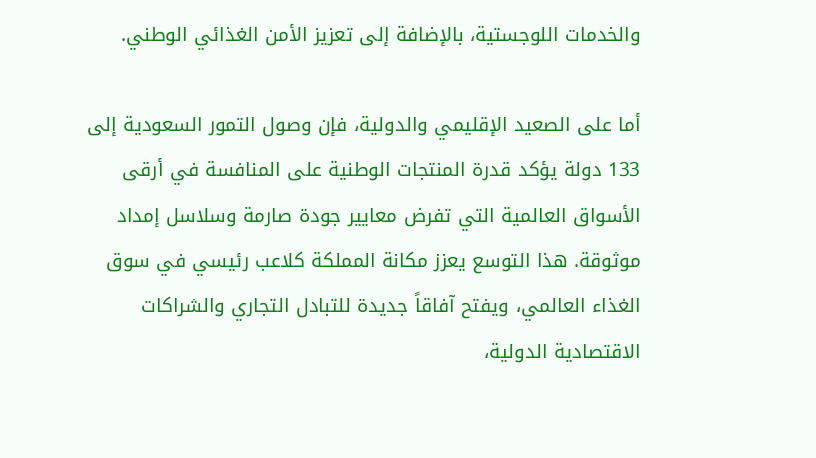والخدمات اللوجستية، بالإضافة إلى تعزيز الأمن الغذائي الوطني.

أما على الصعيد الإقليمي والدولية، فإن وصول التمور السعودية إلى 133 دولة يؤكد قدرة المنتجات الوطنية على المنافسة في أرقى الأسواق العالمية التي تفرض معايير جودة صارمة وسلاسل إمداد موثوقة. هذا التوسع يعزز مكانة المملكة كلاعب رئيسي في سوق الغذاء العالمي، ويفتح آفاقاً جديدة للتبادل التجاري والشراكات الاقتصادية الدولية،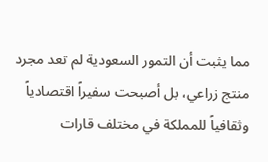مما يثبت أن التمور السعودية لم تعد مجرد منتج زراعي، بل أصبحت سفيراً اقتصادياً وثقافياً للمملكة في مختلف قارات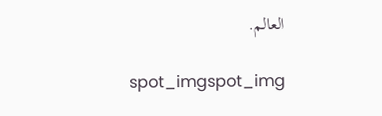العالم.

spot_imgspot_img